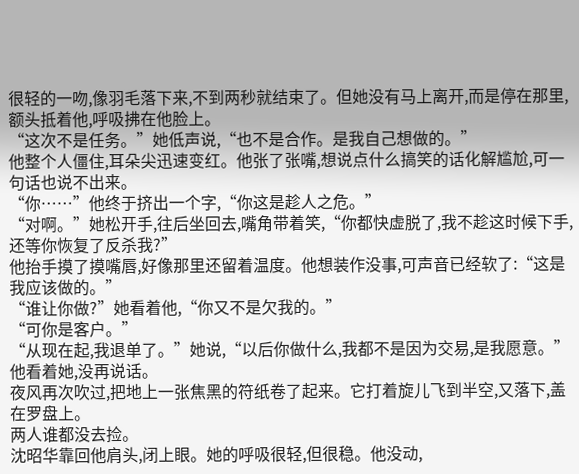很轻的一吻,像羽毛落下来,不到两秒就结束了。但她没有马上离开,而是停在那里,额头抵着他,呼吸拂在他脸上。
“这次不是任务。”她低声说,“也不是合作。是我自己想做的。”
他整个人僵住,耳朵尖迅速变红。他张了张嘴,想说点什么搞笑的话化解尴尬,可一句话也说不出来。
“你……”他终于挤出一个字,“你这是趁人之危。”
“对啊。”她松开手,往后坐回去,嘴角带着笑,“你都快虚脱了,我不趁这时候下手,还等你恢复了反杀我?”
他抬手摸了摸嘴唇,好像那里还留着温度。他想装作没事,可声音已经软了:“这是我应该做的。”
“谁让你做?”她看着他,“你又不是欠我的。”
“可你是客户。”
“从现在起,我退单了。”她说,“以后你做什么,我都不是因为交易,是我愿意。”
他看着她,没再说话。
夜风再次吹过,把地上一张焦黑的符纸卷了起来。它打着旋儿飞到半空,又落下,盖在罗盘上。
两人谁都没去捡。
沈昭华靠回他肩头,闭上眼。她的呼吸很轻,但很稳。他没动,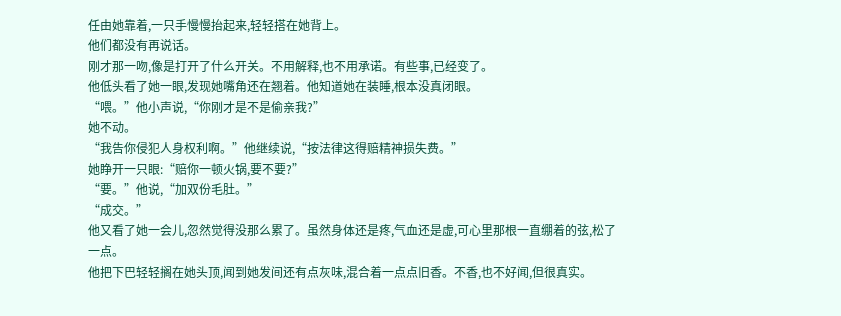任由她靠着,一只手慢慢抬起来,轻轻搭在她背上。
他们都没有再说话。
刚才那一吻,像是打开了什么开关。不用解释,也不用承诺。有些事,已经变了。
他低头看了她一眼,发现她嘴角还在翘着。他知道她在装睡,根本没真闭眼。
“喂。”他小声说,“你刚才是不是偷亲我?”
她不动。
“我告你侵犯人身权利啊。”他继续说,“按法律这得赔精神损失费。”
她睁开一只眼:“赔你一顿火锅,要不要?”
“要。”他说,“加双份毛肚。”
“成交。”
他又看了她一会儿,忽然觉得没那么累了。虽然身体还是疼,气血还是虚,可心里那根一直绷着的弦,松了一点。
他把下巴轻轻搁在她头顶,闻到她发间还有点灰味,混合着一点点旧香。不香,也不好闻,但很真实。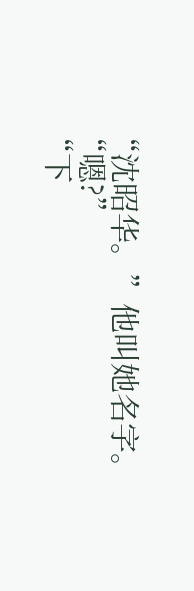“沈昭华。”他叫她名字。
“嗯?”
“下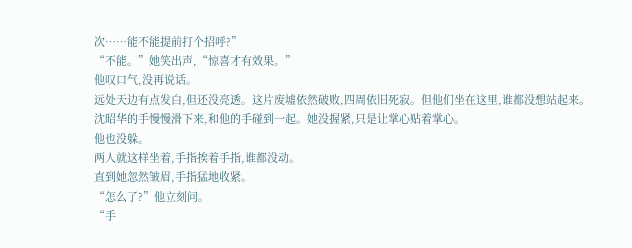次……能不能提前打个招呼?”
“不能。”她笑出声,“惊喜才有效果。”
他叹口气,没再说话。
远处天边有点发白,但还没亮透。这片废墟依然破败,四周依旧死寂。但他们坐在这里,谁都没想站起来。
沈昭华的手慢慢滑下来,和他的手碰到一起。她没握紧,只是让掌心贴着掌心。
他也没躲。
两人就这样坐着,手指挨着手指,谁都没动。
直到她忽然皱眉,手指猛地收紧。
“怎么了?”他立刻问。
“手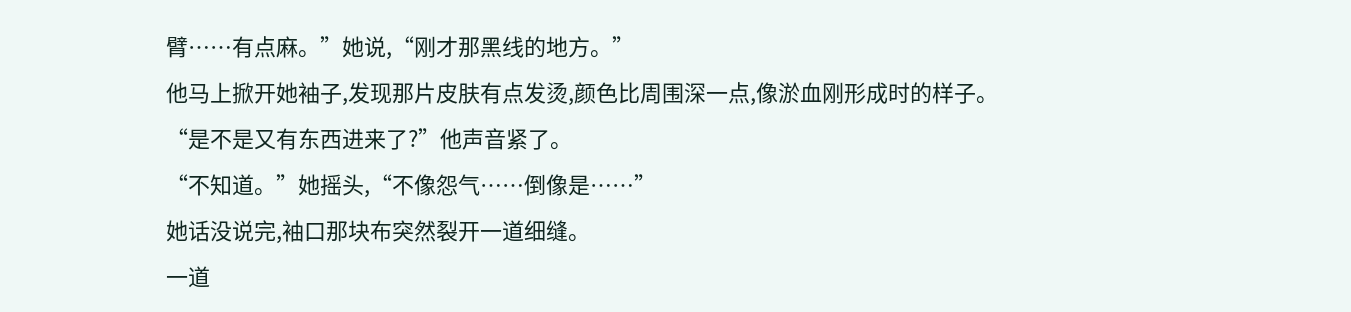臂……有点麻。”她说,“刚才那黑线的地方。”
他马上掀开她袖子,发现那片皮肤有点发烫,颜色比周围深一点,像淤血刚形成时的样子。
“是不是又有东西进来了?”他声音紧了。
“不知道。”她摇头,“不像怨气……倒像是……”
她话没说完,袖口那块布突然裂开一道细缝。
一道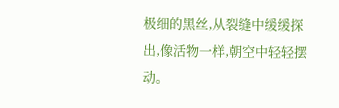极细的黑丝,从裂缝中缓缓探出,像活物一样,朝空中轻轻摆动。